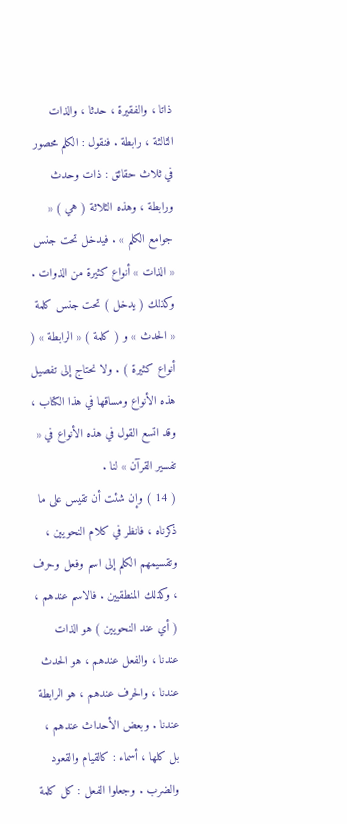ذاتا ، والفقيرة ، حدثا ، والذات الثالثة ، رابطة . فنقول : الكلم محصور في ثلاث حقائق : ذات وحدث ورابطة ، وهذه الثلاثة ( هي ) « جوامع الكلم » . فيدخل تحت جنس « الذات » أنواع كثيرة من الذوات . وكذلك ( يدخل ) تحت جنس كلمة « الحدث » و ( كلمة ) « الرابطة » ( أنواع كثيرة ) . ولا نحتاج إلى تفصيل هذه الأنواع ومساقها في هذا الكتاب ، وقد اتسع القول في هذه الأنواع في « تفسير القرآن » لنا .
( 14 ) وإن شئت أن تقيس على ما ذكرناه ، فانظر في كلام النحويين ، وتقسيمهم الكلم إلى اسم وفعل وحرف ، وكذلك المنطقيين . فالاسم عندهم ، ( أي عند النحويين ) هو الذات عندنا ، والفعل عندهم ، هو الحدث عندنا ، والحرف عندهم ، هو الرابطة عندنا . وبعض الأحداث عندهم ، بل كلها ، أسماء : كالقيام والقعود والضرب . وجعلوا الفعل : كل كلمة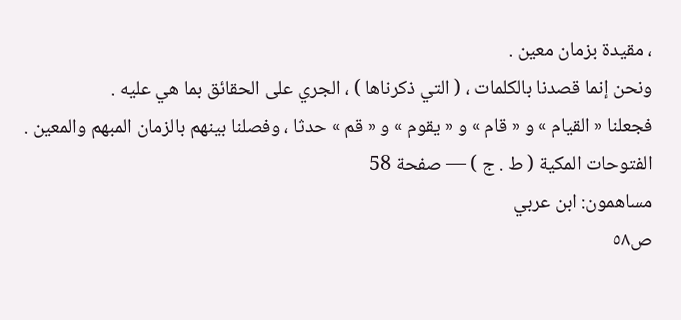، مقيدة بزمان معين .
ونحن إنما قصدنا بالكلمات ، ( التي ذكرناها ) ، الجري على الحقائق بما هي عليه .
فجعلنا « القيام » و « قام » و « يقوم » و « قم » حدثا ، وفصلنا بينهم بالزمان المبهم والمعين .
الفتوحات المكية ( ط . ج ) — صفحة 58
مساهمون: ابن عربي
ص٥٨